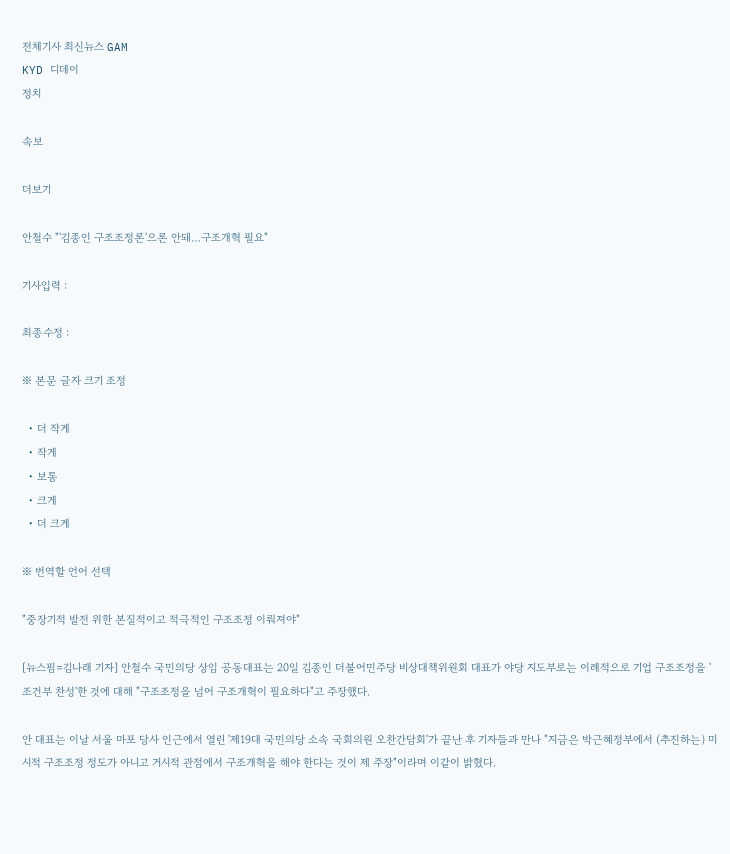전체기사 최신뉴스 GAM
KYD 디데이
정치

속보

더보기

안철수 "'김종인 구조조정론'으론 안돼…구조개혁 필요"

기사입력 :

최종수정 :

※ 본문 글자 크기 조정

  • 더 작게
  • 작게
  • 보통
  • 크게
  • 더 크게

※ 번역할 언어 선택

"중장기적 발전 위한 본질적이고 적극적인 구조조정 이뤄져야"

[뉴스핌=김나래 기자] 안철수 국민의당 상임 공동대표는 20일 김종인 더불어민주당 비상대책위원회 대표가 야당 지도부로는 이례적으로 기업 구조조정을 '조건부 찬성'한 것에 대해 "구조조정을 넘어 구조개혁이 필요하다"고 주장했다.

안 대표는 이날 서울 마포 당사 인근에서 열린 '제19대 국민의당 소속 국회의원 오찬간담회'가 끝난 후 기자들과 만나 "지금은 박근혜정부에서 (추진하는) 미시적 구조조정 정도가 아니고 거시적 관점에서 구조개혁을 해야 한다는 것이 제 주장"이라며 이같이 밝혔다.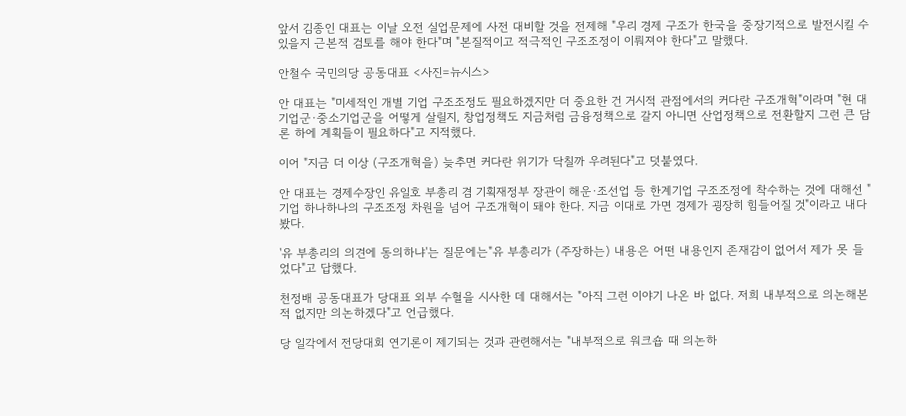앞서 김종인 대표는 이날 오전 실업문제에 사전 대비할 것을 전제해 "우리 경제 구조가 한국을 중장기적으로 발전시킬 수 있을지 근본적 검토를 해야 한다"며 "본질적이고 적극적인 구조조정이 이뤄져야 한다"고 말했다.

안철수 국민의당 공동대표 <사진=뉴시스>

안 대표는 "미세적인 개별 기업 구조조정도 필요하겠지만 더 중요한 건 거시적 관점에서의 커다란 구조개혁"이라며 "현 대기업군·중소기업군을 어떻게 살릴지, 창업정책도 지금처럼 금융정책으로 갈지 아니면 산업정책으로 전환할지 그런 큰 담론 하에 계획들이 필요하다"고 지적했다.

이어 "지금 더 이상 (구조개혁을) 늦추면 커다란 위기가 닥칠까 우려된다"고 덧붙였다.

안 대표는 경제수장인 유일호 부총리 겸 기획재정부 장관이 해운·조선업 등 한계기업 구조조정에 착수하는 것에 대해선 "기업 하나하나의 구조조정 차원을 넘어 구조개혁이 돼야 한다. 지금 이대로 가면 경제가 굉장히 힘들어질 것"이라고 내다봤다.

'유 부총리의 의견에 동의하냐'는 질문에는"유 부총리가 (주장하는) 내용은 어떤 내용인지 존재감이 없어서 제가 못 들었다"고 답했다.

천정배 공동대표가 당대표 외부 수혈을 시사한 데 대해서는 "아직 그런 이야기 나온 바 없다. 저희 내부적으로 의논해본 적 없지만 의논하겠다"고 언급했다.

당 일각에서 전당대회 연기론이 제기되는 것과 관련해서는 "내부적으로 워크숍 때 의논하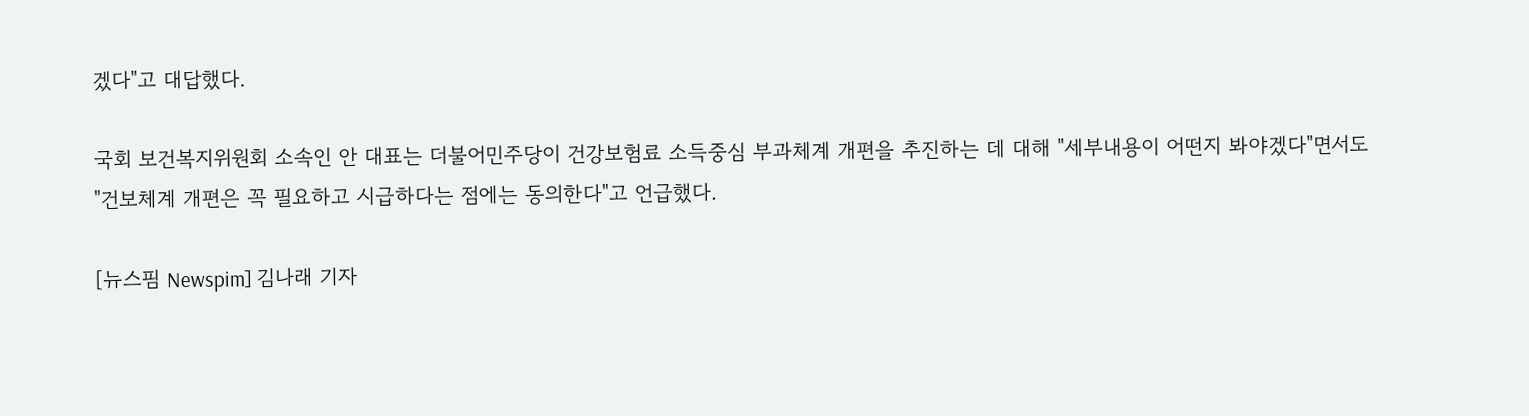겠다"고 대답했다.

국회 보건복지위원회 소속인 안 대표는 더불어민주당이 건강보험료 소득중심 부과체계 개편을 추진하는 데 대해 "세부내용이 어떤지 봐야겠다"면서도 "건보체계 개편은 꼭 필요하고 시급하다는 점에는 동의한다"고 언급했다.

[뉴스핌 Newspim] 김나래 기자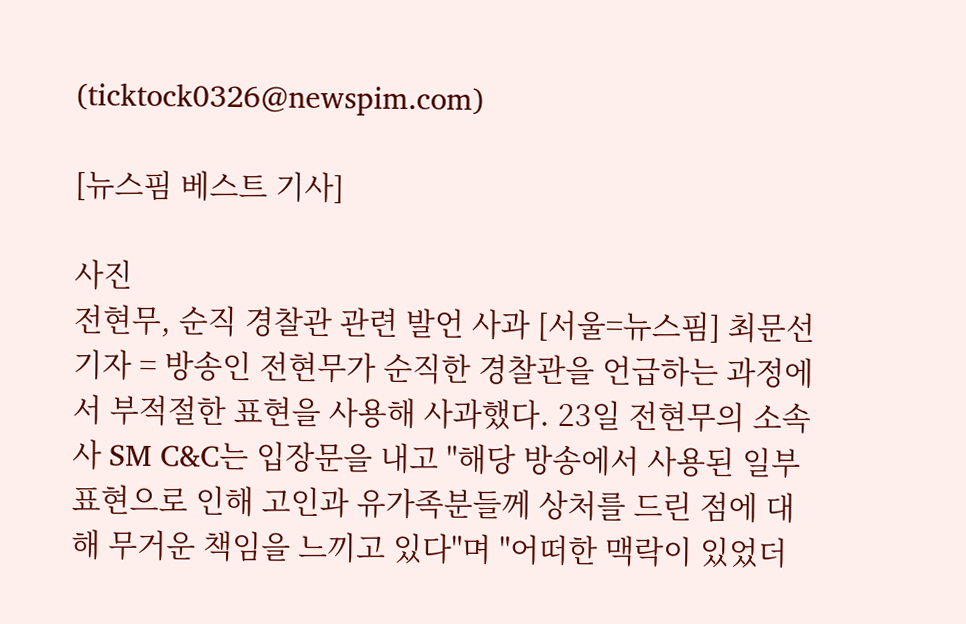(ticktock0326@newspim.com)

[뉴스핌 베스트 기사]

사진
전현무, 순직 경찰관 관련 발언 사과 [서울=뉴스핌] 최문선 기자 = 방송인 전현무가 순직한 경찰관을 언급하는 과정에서 부적절한 표현을 사용해 사과했다. 23일 전현무의 소속사 SM C&C는 입장문을 내고 "해당 방송에서 사용된 일부 표현으로 인해 고인과 유가족분들께 상처를 드린 점에 대해 무거운 책임을 느끼고 있다"며 "어떠한 맥락이 있었더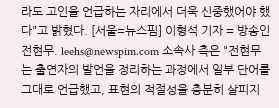라도 고인을 언급하는 자리에서 더욱 신중했어야 했다"고 밝혔다. [서울=뉴스핌] 이형석 기자 = 방송인 전현무. leehs@newspim.com 소속사 측은 "전현무는 출연자의 발언을 정리하는 과정에서 일부 단어를 그대로 언급했고, 표현의 적절성을 충분히 살피지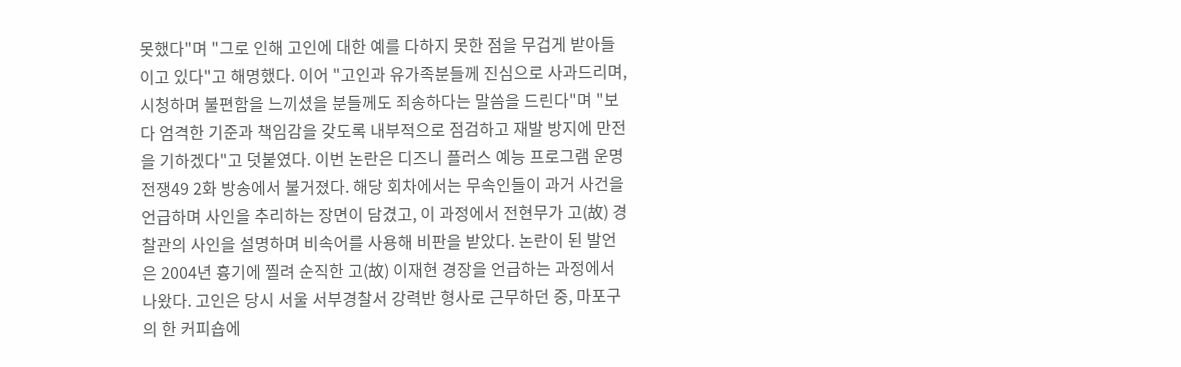못했다"며 "그로 인해 고인에 대한 예를 다하지 못한 점을 무겁게 받아들이고 있다"고 해명했다. 이어 "고인과 유가족분들께 진심으로 사과드리며, 시청하며 불편함을 느끼셨을 분들께도 죄송하다는 말씀을 드린다"며 "보다 엄격한 기준과 책임감을 갖도록 내부적으로 점검하고 재발 방지에 만전을 기하겠다"고 덧붙였다. 이번 논란은 디즈니 플러스 예능 프로그램 운명전쟁49 2화 방송에서 불거졌다. 해당 회차에서는 무속인들이 과거 사건을 언급하며 사인을 추리하는 장면이 담겼고, 이 과정에서 전현무가 고(故) 경찰관의 사인을 설명하며 비속어를 사용해 비판을 받았다. 논란이 된 발언은 2004년 흉기에 찔려 순직한 고(故) 이재현 경장을 언급하는 과정에서 나왔다. 고인은 당시 서울 서부경찰서 강력반 형사로 근무하던 중, 마포구의 한 커피숍에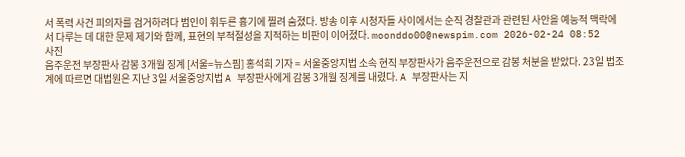서 폭력 사건 피의자를 검거하려다 범인이 휘두른 흉기에 찔려 숨졌다. 방송 이후 시청자들 사이에서는 순직 경찰관과 관련된 사안을 예능적 맥락에서 다루는 데 대한 문제 제기와 함께, 표현의 부적절성을 지적하는 비판이 이어졌다. moonddo00@newspim.com 2026-02-24 08:52
사진
음주운전 부장판사 감봉 3개월 징계 [서울=뉴스핌] 홍석희 기자 = 서울중앙지법 소속 현직 부장판사가 음주운전으로 감봉 처분을 받았다. 23일 법조계에 따르면 대법원은 지난 3일 서울중앙지법 A 부장판사에게 감봉 3개월 징계를 내렸다. A 부장판사는 지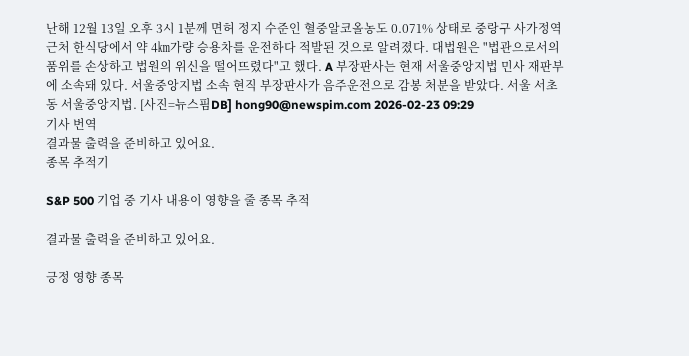난해 12월 13일 오후 3시 1분께 면허 정지 수준인 혈중알코올농도 0.071% 상태로 중랑구 사가정역 근처 한식당에서 약 4㎞가량 승용차를 운전하다 적발된 것으로 알려졌다. 대법원은 "법관으로서의 품위를 손상하고 법원의 위신을 떨어뜨렸다"고 했다. A 부장판사는 현재 서울중앙지법 민사 재판부에 소속돼 있다. 서울중앙지법 소속 현직 부장판사가 음주운전으로 감봉 처분을 받았다. 서울 서초동 서울중앙지법. [사진=뉴스핌DB] hong90@newspim.com 2026-02-23 09:29
기사 번역
결과물 출력을 준비하고 있어요.
종목 추적기

S&P 500 기업 중 기사 내용이 영향을 줄 종목 추적

결과물 출력을 준비하고 있어요.

긍정 영향 종목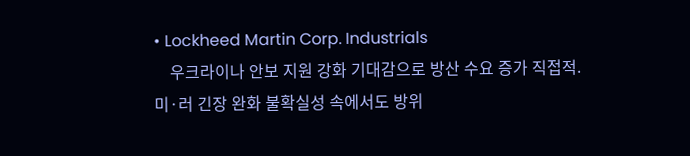• Lockheed Martin Corp. Industrials
    우크라이나 안보 지원 강화 기대감으로 방산 수요 증가 직접적. 미·러 긴장 완화 불확실성 속에서도 방위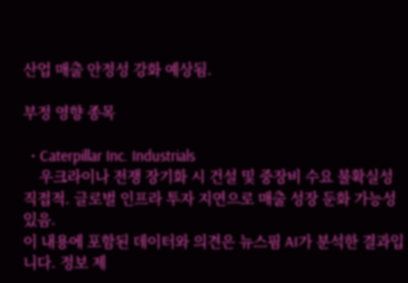산업 매출 안정성 강화 예상됨.

부정 영향 종목

  • Caterpillar Inc. Industrials
    우크라이나 전쟁 장기화 시 건설 및 중장비 수요 불확실성 직접적. 글로벌 인프라 투자 지연으로 매출 성장 둔화 가능성 있음.
이 내용에 포함된 데이터와 의견은 뉴스핌 AI가 분석한 결과입니다. 정보 제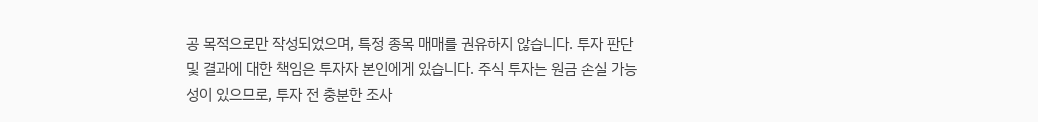공 목적으로만 작성되었으며, 특정 종목 매매를 권유하지 않습니다. 투자 판단 및 결과에 대한 책임은 투자자 본인에게 있습니다. 주식 투자는 원금 손실 가능성이 있으므로, 투자 전 충분한 조사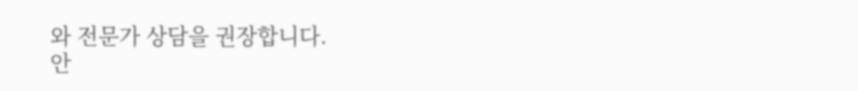와 전문가 상담을 권장합니다.
안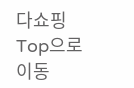다쇼핑
Top으로 이동